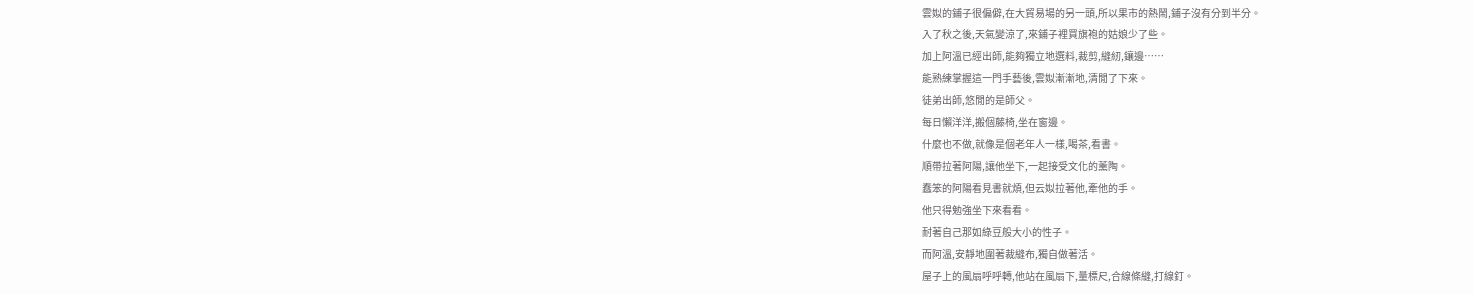雲姒的鋪子很偏僻,在大貿易場的另一頭,所以果市的熱鬧,鋪子沒有分到半分。
入了秋之後,天氣變涼了,來鋪子裡買旗袍的姑娘少了些。
加上阿溫已經出師,能夠獨立地選料,裁剪,縫紉,鑲邊……
能熟練掌握這一門手藝後,雲姒漸漸地,清閒了下來。
徒弟出師,悠閒的是師父。
每日懶洋洋,搬個藤椅,坐在窗邊。
什麼也不做,就像是個老年人一樣,喝茶,看書。
順帶拉著阿陽,讓他坐下,一起接受文化的薰陶。
蠢笨的阿陽看見書就煩,但云姒拉著他,牽他的手。
他只得勉強坐下來看看。
耐著自己那如綠豆般大小的性子。
而阿溫,安靜地圍著裁縫布,獨自做著活。
屋子上的風扇呼呼轉,他站在風扇下,量標尺,合線條縫,打線釘。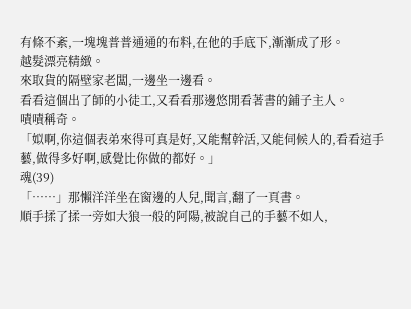有條不紊,一塊塊普普通通的布料,在他的手底下,漸漸成了形。
越髮漂亮精緻。
來取貨的隔壁家老闆,一邊坐一邊看。
看看這個出了師的小徒工,又看看那邊悠閒看著書的鋪子主人。
嘖嘖稱奇。
「姒啊,你這個表弟來得可真是好,又能幫幹活,又能伺候人的,看看這手藝,做得多好啊,感覺比你做的都好。」
魂(39)
「……」那懶洋洋坐在窗邊的人兒,聞言,翻了一頁書。
順手揉了揉一旁如大狼一般的阿陽,被說自己的手藝不如人,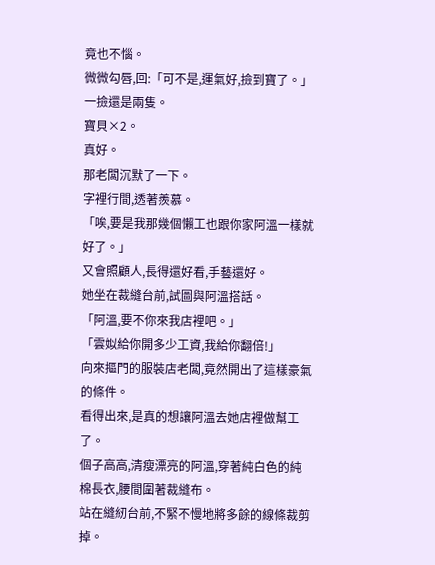竟也不惱。
微微勾唇,回:「可不是,運氣好,撿到寶了。」
一撿還是兩隻。
寶貝×2。
真好。
那老闆沉默了一下。
字裡行間,透著羨慕。
「唉,要是我那幾個懶工也跟你家阿溫一樣就好了。」
又會照顧人,長得還好看,手藝還好。
她坐在裁縫台前,試圖與阿溫搭話。
「阿溫,要不你來我店裡吧。」
「雲姒給你開多少工資,我給你翻倍!」
向來摳門的服裝店老闆,竟然開出了這樣豪氣的條件。
看得出來,是真的想讓阿溫去她店裡做幫工了。
個子高高,清瘦漂亮的阿溫,穿著純白色的純棉長衣,腰間圍著裁縫布。
站在縫紉台前,不緊不慢地將多餘的線條裁剪掉。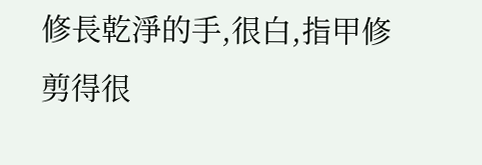修長乾淨的手,很白,指甲修剪得很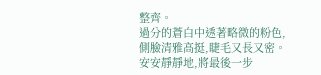整齊。
過分的蒼白中透著略微的粉色,側臉清雅高挺,睫毛又長又密。
安安靜靜地,將最後一步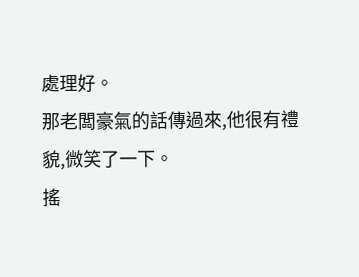處理好。
那老闆豪氣的話傳過來,他很有禮貌,微笑了一下。
搖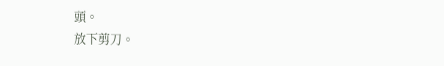頭。
放下剪刀。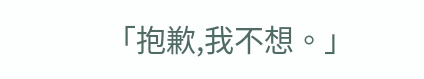「抱歉,我不想。」